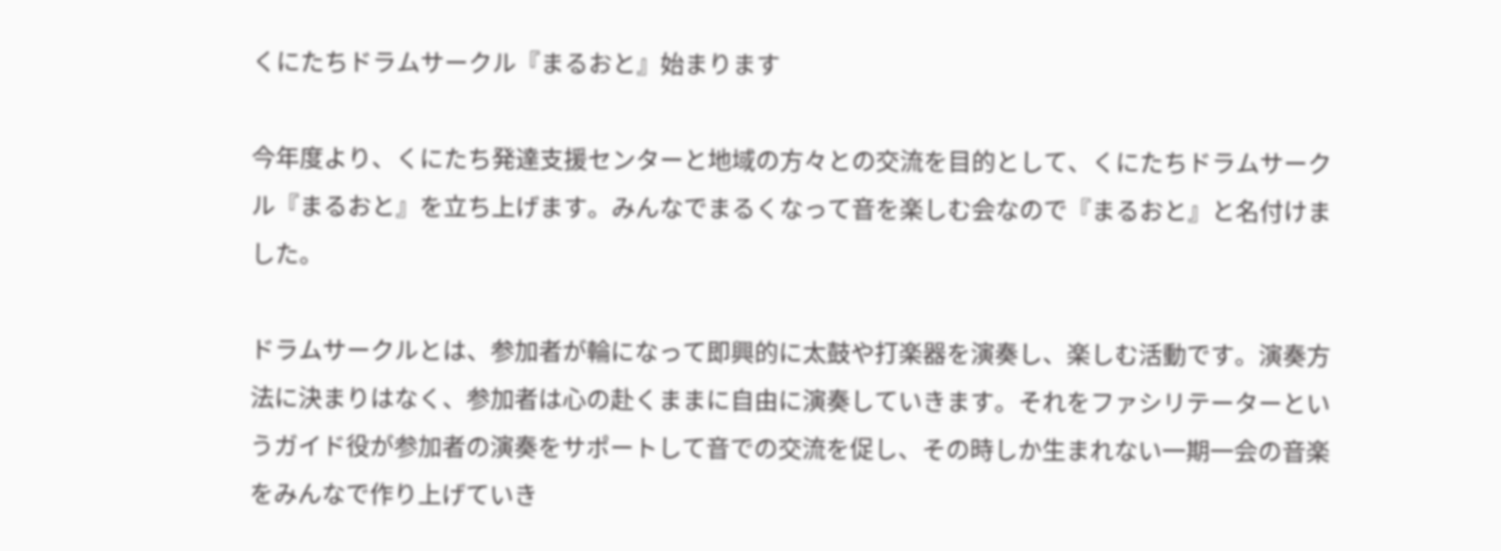くにたちドラムサークル『まるおと』始まります

今年度より、くにたち発達支援センターと地域の方々との交流を目的として、くにたちドラムサークル『まるおと』を立ち上げます。みんなでまるくなって音を楽しむ会なので『まるおと』と名付けました。

ドラムサークルとは、参加者が輪になって即興的に太鼓や打楽器を演奏し、楽しむ活動です。演奏方法に決まりはなく、参加者は心の赴くままに自由に演奏していきます。それをファシリテーターというガイド役が参加者の演奏をサポートして音での交流を促し、その時しか生まれない一期一会の音楽をみんなで作り上げていき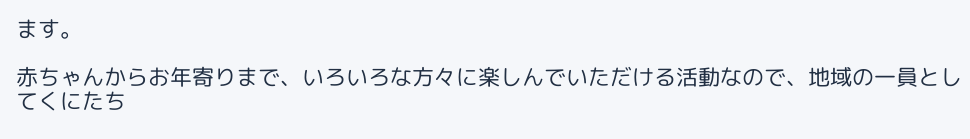ます。

赤ちゃんからお年寄りまで、いろいろな方々に楽しんでいただける活動なので、地域の一員としてくにたち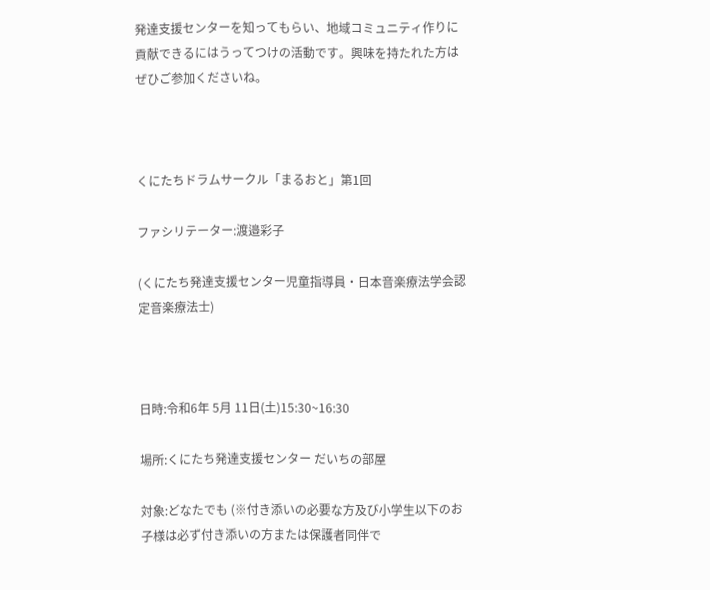発達支援センターを知ってもらい、地域コミュニティ作りに貢献できるにはうってつけの活動です。興味を持たれた方はぜひご参加くださいね。



くにたちドラムサークル「まるおと」第1回

ファシリテーター:渡邉彩子

(くにたち発達支援センター児童指導員・日本音楽療法学会認定音楽療法士)



日時:令和6年 5月 11日(土)15:30~16:30

場所:くにたち発達支援センター だいちの部屋

対象:どなたでも (※付き添いの必要な方及び小学生以下のお子様は必ず付き添いの方または保護者同伴で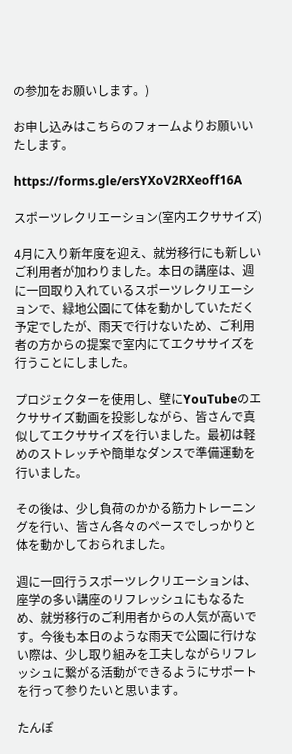の参加をお願いします。)

お申し込みはこちらのフォームよりお願いいたします。

https://forms.gle/ersYXoV2RXeoff16A

スポーツレクリエーション(室内エクササイズ)

4月に入り新年度を迎え、就労移行にも新しいご利用者が加わりました。本日の講座は、週に一回取り入れているスポーツレクリエーションで、緑地公園にて体を動かしていただく予定でしたが、雨天で行けないため、ご利用者の方からの提案で室内にてエクササイズを行うことにしました。

プロジェクターを使用し、壁にYouTubeのエクササイズ動画を投影しながら、皆さんで真似してエクササイズを行いました。最初は軽めのストレッチや簡単なダンスで準備運動を行いました。

その後は、少し負荷のかかる筋力トレーニングを行い、皆さん各々のペースでしっかりと体を動かしておられました。

週に一回行うスポーツレクリエーションは、座学の多い講座のリフレッシュにもなるため、就労移行のご利用者からの人気が高いです。今後も本日のような雨天で公園に行けない際は、少し取り組みを工夫しながらリフレッシュに繋がる活動ができるようにサポートを行って参りたいと思います。

たんぽ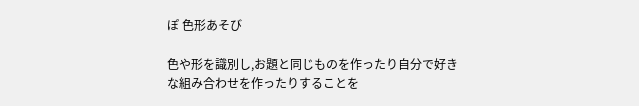ぽ 色形あそび

色や形を識別し,お題と同じものを作ったり自分で好きな組み合わせを作ったりすることを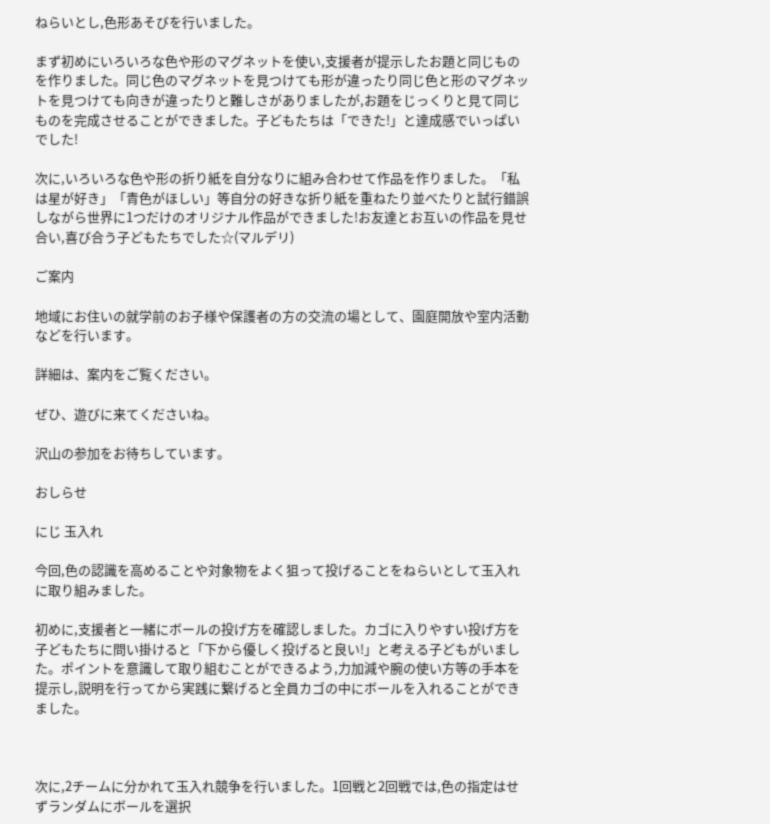ねらいとし,色形あそびを行いました。

まず初めにいろいろな色や形のマグネットを使い,支援者が提示したお題と同じものを作りました。同じ色のマグネットを見つけても形が違ったり同じ色と形のマグネットを見つけても向きが違ったりと難しさがありましたが,お題をじっくりと見て同じものを完成させることができました。子どもたちは「できた!」と達成感でいっぱいでした!

次に,いろいろな色や形の折り紙を自分なりに組み合わせて作品を作りました。「私は星が好き」「青色がほしい」等自分の好きな折り紙を重ねたり並べたりと試行錯誤しながら世界に1つだけのオリジナル作品ができました!お友達とお互いの作品を見せ合い,喜び合う子どもたちでした☆(マルデリ)

ご案内

地域にお住いの就学前のお子様や保護者の方の交流の場として、園庭開放や室内活動などを行います。

詳細は、案内をご覧ください。

ぜひ、遊びに来てくださいね。

沢山の参加をお待ちしています。

おしらせ

にじ 玉入れ

今回,色の認識を高めることや対象物をよく狙って投げることをねらいとして玉入れに取り組みました。

初めに,支援者と一緒にボールの投げ方を確認しました。カゴに入りやすい投げ方を子どもたちに問い掛けると「下から優しく投げると良い!」と考える子どもがいました。ポイントを意識して取り組むことができるよう,力加減や腕の使い方等の手本を提示し,説明を行ってから実践に繋げると全員カゴの中にボールを入れることができました。



次に,2チームに分かれて玉入れ競争を行いました。1回戦と2回戦では,色の指定はせずランダムにボールを選択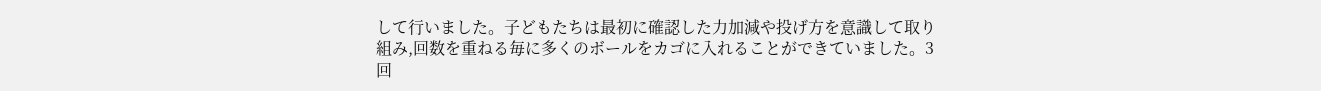して行いました。子どもたちは最初に確認した力加減や投げ方を意識して取り組み,回数を重ねる毎に多くのボールをカゴに入れることができていました。3回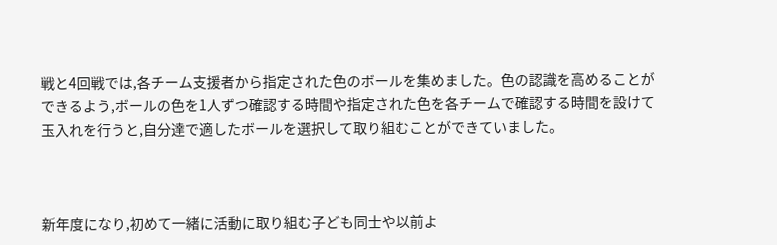戦と4回戦では,各チーム支援者から指定された色のボールを集めました。色の認識を高めることができるよう,ボールの色を1人ずつ確認する時間や指定された色を各チームで確認する時間を設けて玉入れを行うと,自分達で適したボールを選択して取り組むことができていました。



新年度になり,初めて一緒に活動に取り組む子ども同士や以前よ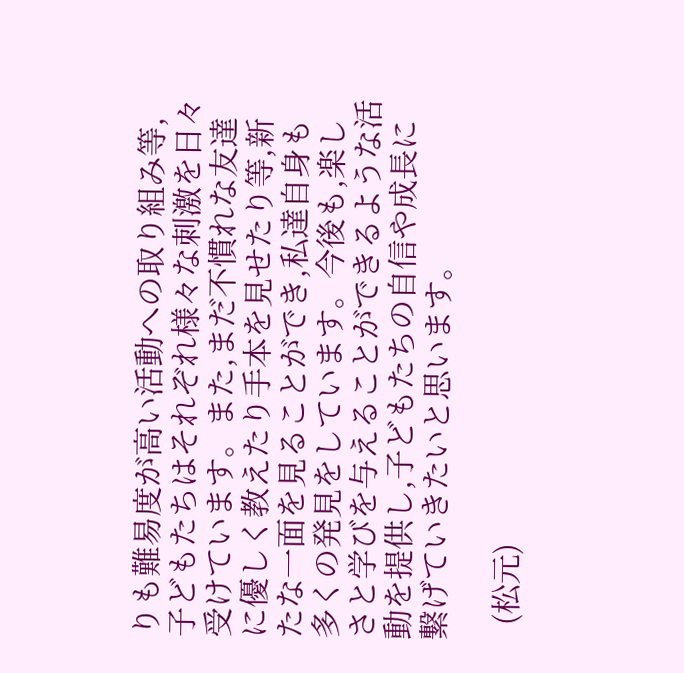りも難易度が高い活動への取り組み等,子どもたちはそれぞれ様々な刺激を日々受けています。また,まだ不慣れな友達に優しく教えたり手本を見せたり等,新たな一面を見ることができ,私達自身も多くの発見をしています。今後も,楽しさと学びを与えることができるような活動を提供し,子どもたちの自信や成長に繋げていきたいと思います。

  (松元)